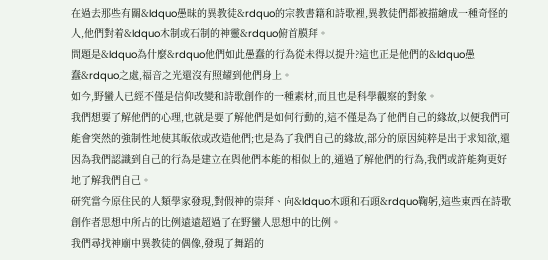在過去那些有關&ldquo愚昧的異教徒&rdquo的宗教書籍和詩歌裡,異教徒們都被描繪成一種奇怪的人,他們對着&ldquo木制或石制的神靈&rdquo俯首膜拜。
問題是&ldquo為什麼&rdquo他們如此愚蠢的行為從未得以提升?這也正是他們的&ldquo愚蠢&rdquo之處,福音之光還沒有照耀到他們身上。
如今,野蠻人已經不僅是信仰改變和詩歌創作的一種素材,而且也是科學觀察的對象。
我們想要了解他們的心理,也就是要了解他們是如何行動的,這不僅是為了他們自己的緣故,以便我們可能會突然的強制性地使其皈依或改造他們;也是為了我們自己的緣故,部分的原因純粹是出于求知欲,還因為我們認識到自己的行為是建立在與他們本能的相似上的,通過了解他們的行為,我們或許能夠更好地了解我們自己。
研究當今原住民的人類學家發現,對假神的崇拜、向&ldquo木頭和石頭&rdquo鞠躬,這些東西在詩歌創作者思想中所占的比例遠遠超過了在野蠻人思想中的比例。
我們尋找神廟中異教徒的偶像,發現了舞蹈的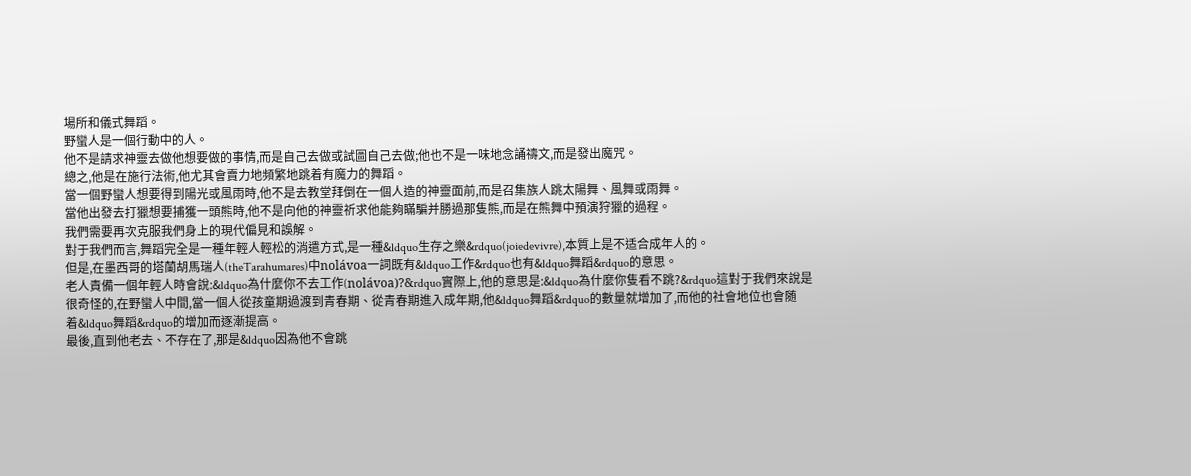場所和儀式舞蹈。
野蠻人是一個行動中的人。
他不是請求神靈去做他想要做的事情,而是自己去做或試圖自己去做;他也不是一味地念誦禱文,而是發出魔咒。
總之,他是在施行法術,他尤其會賣力地頻繁地跳着有魔力的舞蹈。
當一個野蠻人想要得到陽光或風雨時,他不是去教堂拜倒在一個人造的神靈面前,而是召集族人跳太陽舞、風舞或雨舞。
當他出發去打獵想要捕獲一頭熊時,他不是向他的神靈祈求他能夠瞞騙并勝過那隻熊,而是在熊舞中預演狩獵的過程。
我們需要再次克服我們身上的現代偏見和誤解。
對于我們而言,舞蹈完全是一種年輕人輕松的消遣方式,是一種&ldquo生存之樂&rdquo(joiedevivre),本質上是不适合成年人的。
但是,在墨西哥的塔蘭胡馬瑞人(theTarahumares)中nolávoa一詞既有&ldquo工作&rdquo也有&ldquo舞蹈&rdquo的意思。
老人責備一個年輕人時會說:&ldquo為什麼你不去工作(nolávoa)?&rdquo實際上,他的意思是:&ldquo為什麼你隻看不跳?&rdquo這對于我們來說是很奇怪的,在野蠻人中間,當一個人從孩童期過渡到青春期、從青春期進入成年期,他&ldquo舞蹈&rdquo的數量就增加了,而他的社會地位也會随着&ldquo舞蹈&rdquo的增加而逐漸提高。
最後,直到他老去、不存在了,那是&ldquo因為他不會跳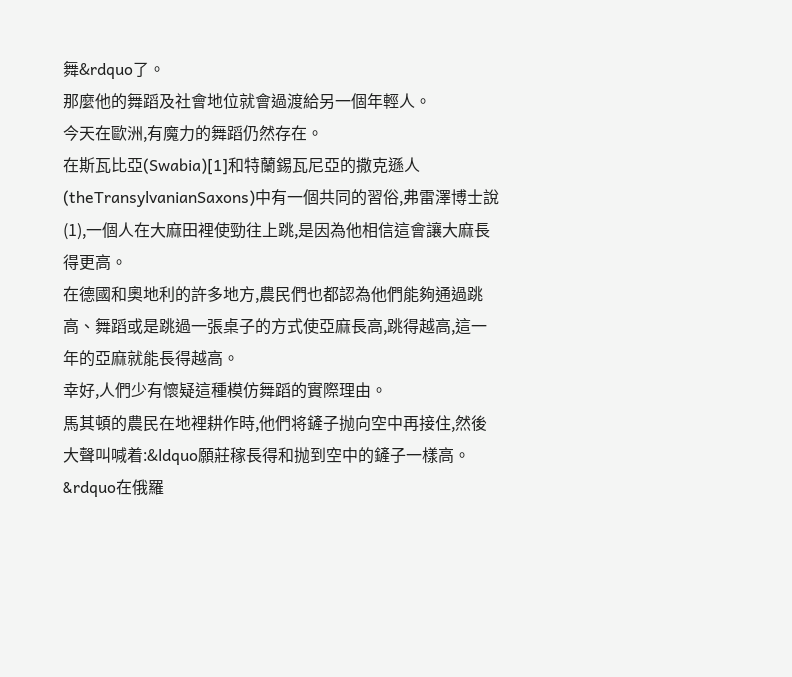舞&rdquo了。
那麼他的舞蹈及社會地位就會過渡給另一個年輕人。
今天在歐洲,有魔力的舞蹈仍然存在。
在斯瓦比亞(Swabia)[1]和特蘭錫瓦尼亞的撒克遜人(theTransylvanianSaxons)中有一個共同的習俗,弗雷澤博士說(1),一個人在大麻田裡使勁往上跳,是因為他相信這會讓大麻長得更高。
在德國和奧地利的許多地方,農民們也都認為他們能夠通過跳高、舞蹈或是跳過一張桌子的方式使亞麻長高,跳得越高,這一年的亞麻就能長得越高。
幸好,人們少有懷疑這種模仿舞蹈的實際理由。
馬其頓的農民在地裡耕作時,他們将鏟子抛向空中再接住,然後大聲叫喊着:&ldquo願莊稼長得和抛到空中的鏟子一樣高。
&rdquo在俄羅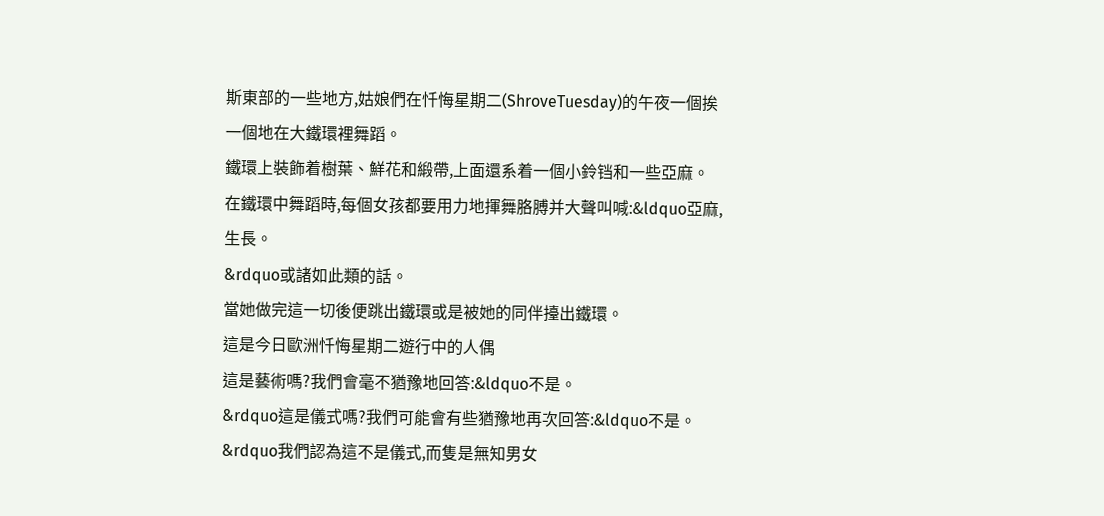斯東部的一些地方,姑娘們在忏悔星期二(ShroveTuesday)的午夜一個挨一個地在大鐵環裡舞蹈。
鐵環上裝飾着樹葉、鮮花和緞帶,上面還系着一個小鈴铛和一些亞麻。
在鐵環中舞蹈時,每個女孩都要用力地揮舞胳膊并大聲叫喊:&ldquo亞麻,生長。
&rdquo或諸如此類的話。
當她做完這一切後便跳出鐵環或是被她的同伴擡出鐵環。
這是今日歐洲忏悔星期二遊行中的人偶
這是藝術嗎?我們會毫不猶豫地回答:&ldquo不是。
&rdquo這是儀式嗎?我們可能會有些猶豫地再次回答:&ldquo不是。
&rdquo我們認為這不是儀式,而隻是無知男女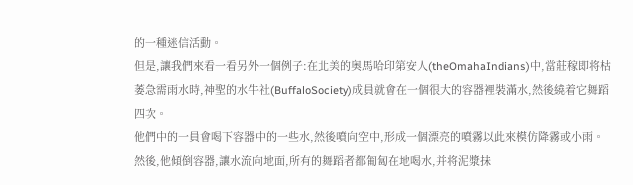的一種迷信活動。
但是,讓我們來看一看另外一個例子:在北美的奧馬哈印第安人(theOmahaIndians)中,當莊稼即将枯萎急需雨水時,神聖的水牛社(BuffaloSociety)成員就會在一個很大的容器裡裝滿水,然後繞着它舞蹈四次。
他們中的一員會喝下容器中的一些水,然後噴向空中,形成一個漂亮的噴霧以此來模仿降霧或小雨。
然後,他傾倒容器,讓水流向地面,所有的舞蹈者都匍匐在地喝水,并将泥漿抺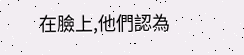在臉上,他們認為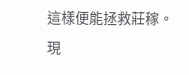這樣便能拯救莊稼。
現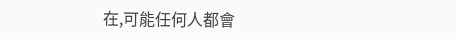在,可能任何人都會